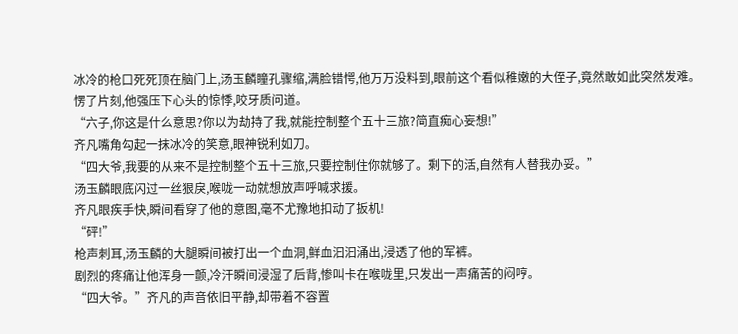冰冷的枪口死死顶在脑门上,汤玉麟瞳孔骤缩,满脸错愕,他万万没料到,眼前这个看似稚嫩的大侄子,竟然敢如此突然发难。
愣了片刻,他强压下心头的惊悸,咬牙质问道。
“六子,你这是什么意思?你以为劫持了我,就能控制整个五十三旅?简直痴心妄想!”
齐凡嘴角勾起一抹冰冷的笑意,眼神锐利如刀。
“四大爷,我要的从来不是控制整个五十三旅,只要控制住你就够了。剩下的活,自然有人替我办妥。”
汤玉麟眼底闪过一丝狠戾,喉咙一动就想放声呼喊求援。
齐凡眼疾手快,瞬间看穿了他的意图,毫不尤豫地扣动了扳机!
“砰!”
枪声刺耳,汤玉麟的大腿瞬间被打出一个血洞,鲜血汩汩涌出,浸透了他的军裤。
剧烈的疼痛让他浑身一颤,冷汗瞬间浸湿了后背,惨叫卡在喉咙里,只发出一声痛苦的闷哼。
“四大爷。”齐凡的声音依旧平静,却带着不容置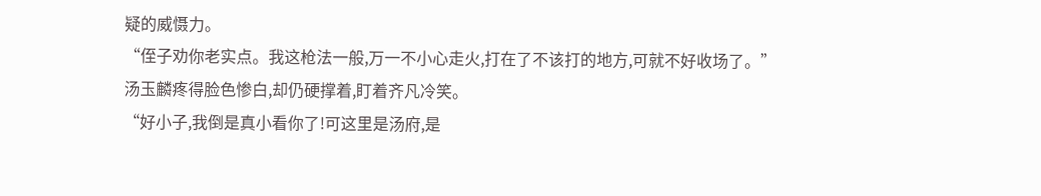疑的威慑力。
“侄子劝你老实点。我这枪法一般,万一不小心走火,打在了不该打的地方,可就不好收场了。”
汤玉麟疼得脸色惨白,却仍硬撑着,盯着齐凡冷笑。
“好小子,我倒是真小看你了!可这里是汤府,是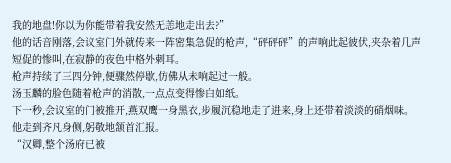我的地盘!你以为你能带着我安然无恙地走出去?”
他的话音刚落,会议室门外就传来一阵密集急促的枪声,“砰砰砰”的声响此起彼伏,夹杂着几声短促的惨叫,在寂静的夜色中格外刺耳。
枪声持续了三四分钟,便骤然停歇,仿佛从未响起过一般。
汤玉麟的脸色随着枪声的消散,一点点变得惨白如纸。
下一秒,会议室的门被推开,燕双鹰一身黑衣,步履沉稳地走了进来,身上还带着淡淡的硝烟味。
他走到齐凡身侧,躬敬地颔首汇报。
“汉卿,整个汤府已被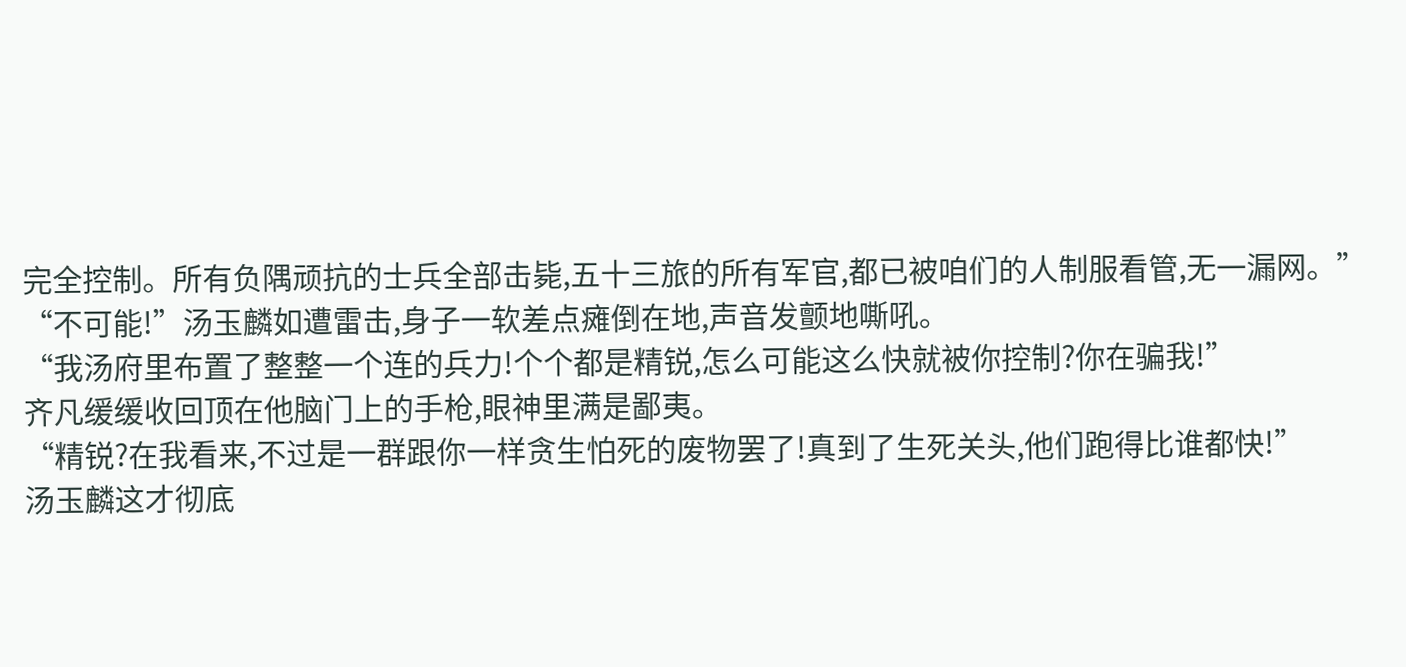完全控制。所有负隅顽抗的士兵全部击毙,五十三旅的所有军官,都已被咱们的人制服看管,无一漏网。”
“不可能!”汤玉麟如遭雷击,身子一软差点瘫倒在地,声音发颤地嘶吼。
“我汤府里布置了整整一个连的兵力!个个都是精锐,怎么可能这么快就被你控制?你在骗我!”
齐凡缓缓收回顶在他脑门上的手枪,眼神里满是鄙夷。
“精锐?在我看来,不过是一群跟你一样贪生怕死的废物罢了!真到了生死关头,他们跑得比谁都快!”
汤玉麟这才彻底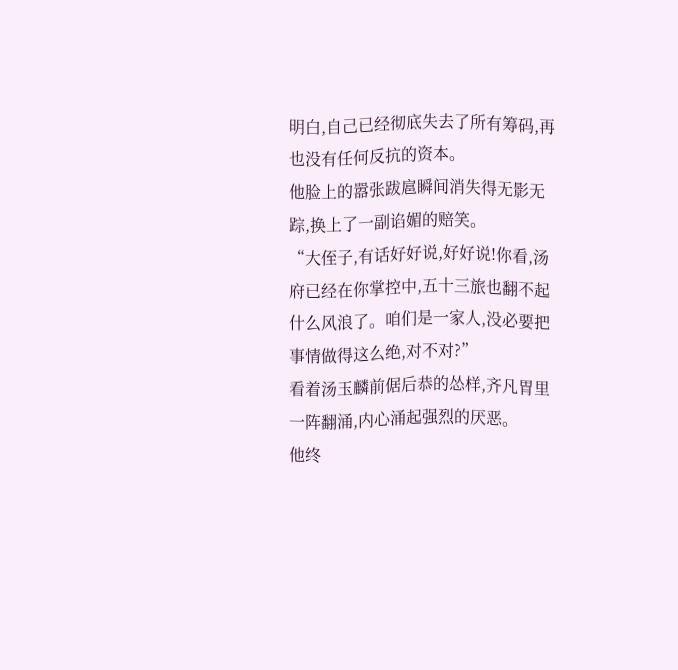明白,自己已经彻底失去了所有筹码,再也没有任何反抗的资本。
他脸上的嚣张跋扈瞬间消失得无影无踪,换上了一副谄媚的赔笑。
“大侄子,有话好好说,好好说!你看,汤府已经在你掌控中,五十三旅也翻不起什么风浪了。咱们是一家人,没必要把事情做得这么绝,对不对?”
看着汤玉麟前倨后恭的怂样,齐凡胃里一阵翻涌,内心涌起强烈的厌恶。
他终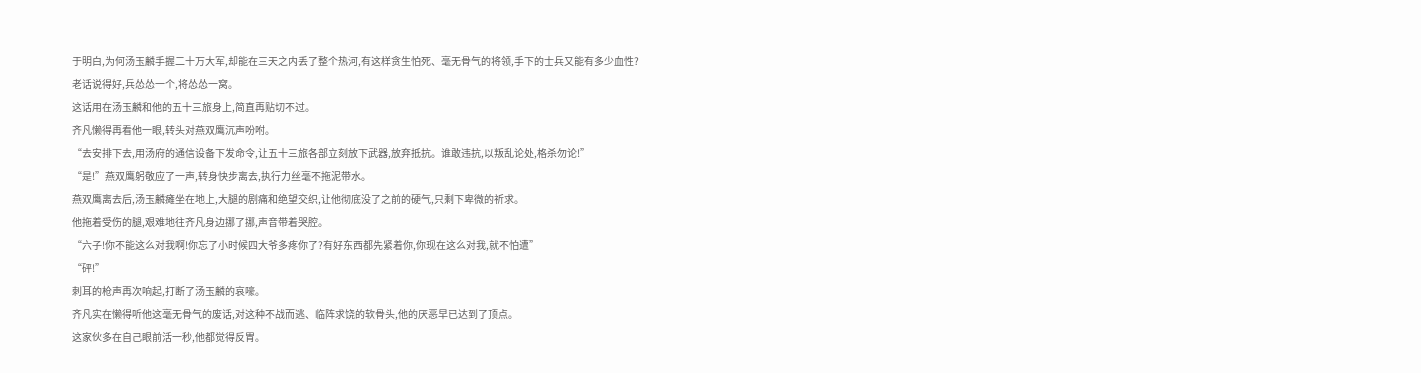于明白,为何汤玉麟手握二十万大军,却能在三天之内丢了整个热河,有这样贪生怕死、毫无骨气的将领,手下的士兵又能有多少血性?
老话说得好,兵怂怂一个,将怂怂一窝。
这话用在汤玉麟和他的五十三旅身上,简直再贴切不过。
齐凡懒得再看他一眼,转头对燕双鹰沉声吩咐。
“去安排下去,用汤府的通信设备下发命令,让五十三旅各部立刻放下武器,放弃抵抗。谁敢违抗,以叛乱论处,格杀勿论!”
“是!”燕双鹰躬敬应了一声,转身快步离去,执行力丝毫不拖泥带水。
燕双鹰离去后,汤玉麟瘫坐在地上,大腿的剧痛和绝望交织,让他彻底没了之前的硬气,只剩下卑微的祈求。
他拖着受伤的腿,艰难地往齐凡身边挪了挪,声音带着哭腔。
“六子!你不能这么对我啊!你忘了小时候四大爷多疼你了?有好东西都先紧着你,你现在这么对我,就不怕遭”
“砰!”
刺耳的枪声再次响起,打断了汤玉麟的哀嚎。
齐凡实在懒得听他这毫无骨气的废话,对这种不战而逃、临阵求饶的软骨头,他的厌恶早已达到了顶点。
这家伙多在自己眼前活一秒,他都觉得反胃。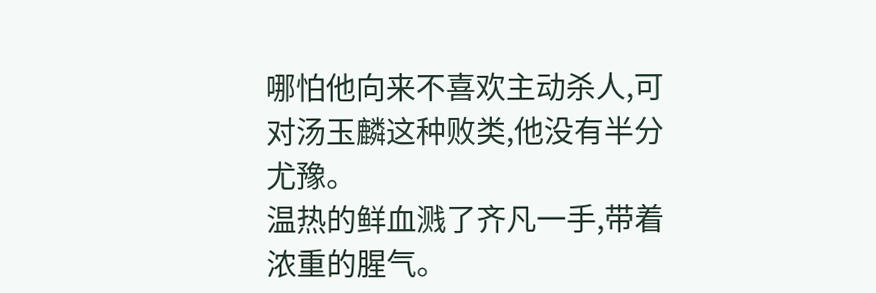哪怕他向来不喜欢主动杀人,可对汤玉麟这种败类,他没有半分尤豫。
温热的鲜血溅了齐凡一手,带着浓重的腥气。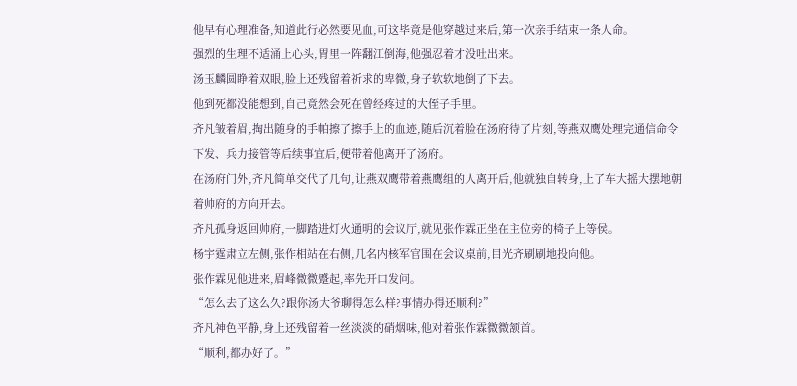他早有心理准备,知道此行必然要见血,可这毕竟是他穿越过来后,第一次亲手结束一条人命。
强烈的生理不适涌上心头,胃里一阵翻江倒海,他强忍着才没吐出来。
汤玉麟圆睁着双眼,脸上还残留着祈求的卑微,身子软软地倒了下去。
他到死都没能想到,自己竟然会死在曾经疼过的大侄子手里。
齐凡皱着眉,掏出随身的手帕擦了擦手上的血迹,随后沉着脸在汤府待了片刻,等燕双鹰处理完通信命令下发、兵力接管等后续事宜后,便带着他离开了汤府。
在汤府门外,齐凡简单交代了几句,让燕双鹰带着燕鹰组的人离开后,他就独自转身,上了车大摇大摆地朝着帅府的方向开去。
齐凡孤身返回帅府,一脚踏进灯火通明的会议厅,就见张作霖正坐在主位旁的椅子上等侯。
杨宇霆肃立左侧,张作相站在右侧,几名内核军官围在会议桌前,目光齐刷刷地投向他。
张作霖见他进来,眉峰微微蹙起,率先开口发问。
“怎么去了这么久?跟你汤大爷聊得怎么样?事情办得还顺利?”
齐凡神色平静,身上还残留着一丝淡淡的硝烟味,他对着张作霖微微颔首。
“顺利,都办好了。”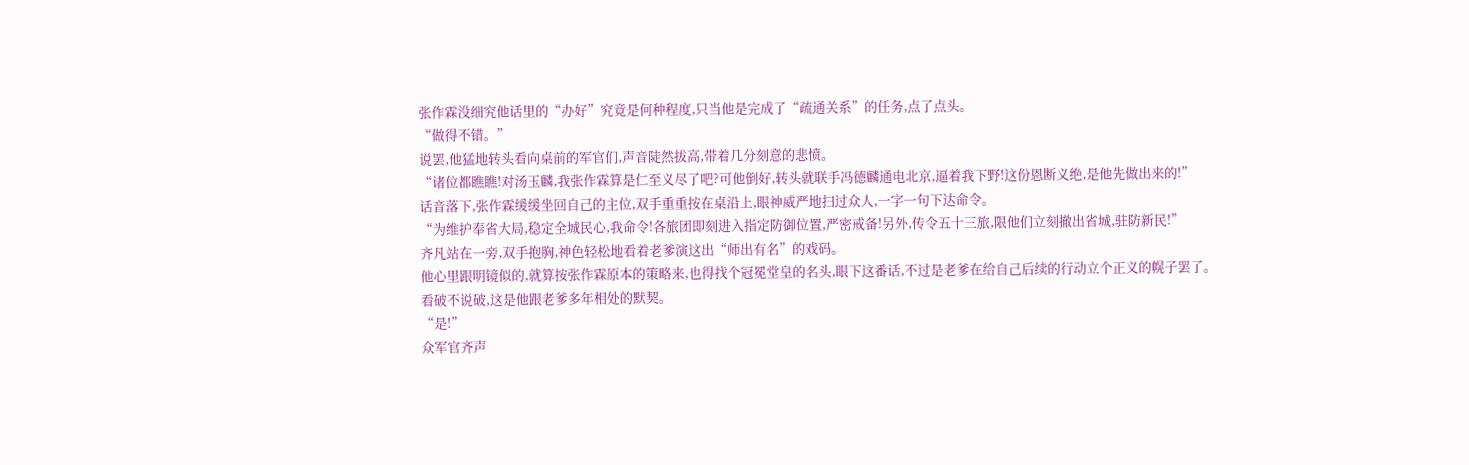张作霖没细究他话里的“办好”究竟是何种程度,只当他是完成了“疏通关系”的任务,点了点头。
“做得不错。”
说罢,他猛地转头看向桌前的军官们,声音陡然拔高,带着几分刻意的悲愤。
“诸位都瞧瞧!对汤玉麟,我张作霖算是仁至义尽了吧?可他倒好,转头就联手冯德麟通电北京,逼着我下野!这份恩断义绝,是他先做出来的!”
话音落下,张作霖缓缓坐回自己的主位,双手重重按在桌沿上,眼神威严地扫过众人,一字一句下达命令。
“为维护奉省大局,稳定全城民心,我命令!各旅团即刻进入指定防御位置,严密戒备!另外,传令五十三旅,限他们立刻撤出省城,驻防新民!”
齐凡站在一旁,双手抱胸,神色轻松地看着老爹演这出“师出有名”的戏码。
他心里跟明镜似的,就算按张作霖原本的策略来,也得找个冠冕堂皇的名头,眼下这番话,不过是老爹在给自己后续的行动立个正义的幌子罢了。
看破不说破,这是他跟老爹多年相处的默契。
“是!”
众军官齐声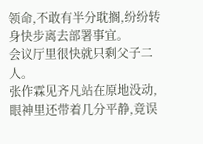领命,不敢有半分耽搁,纷纷转身快步离去部署事宜。
会议厅里很快就只剩父子二人。
张作霖见齐凡站在原地没动,眼神里还带着几分平静,竟误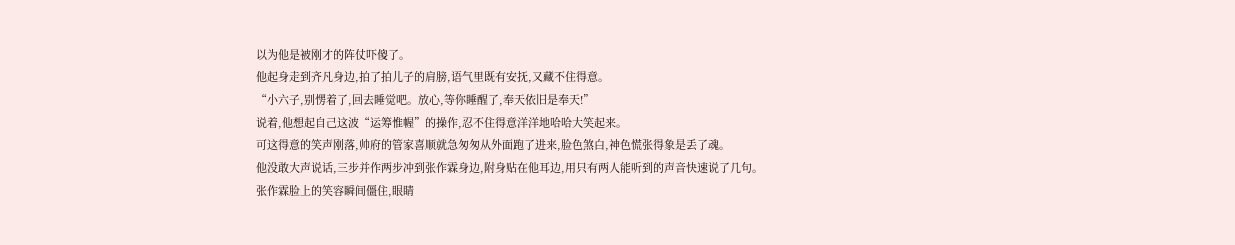以为他是被刚才的阵仗吓傻了。
他起身走到齐凡身边,拍了拍儿子的肩膀,语气里既有安抚,又藏不住得意。
“小六子,别愣着了,回去睡觉吧。放心,等你睡醒了,奉天依旧是奉天!”
说着,他想起自己这波“运筹惟幄”的操作,忍不住得意洋洋地哈哈大笑起来。
可这得意的笑声刚落,帅府的管家喜顺就急匆匆从外面跑了进来,脸色煞白,神色慌张得象是丢了魂。
他没敢大声说话,三步并作两步冲到张作霖身边,附身贴在他耳边,用只有两人能听到的声音快速说了几句。
张作霖脸上的笑容瞬间僵住,眼睛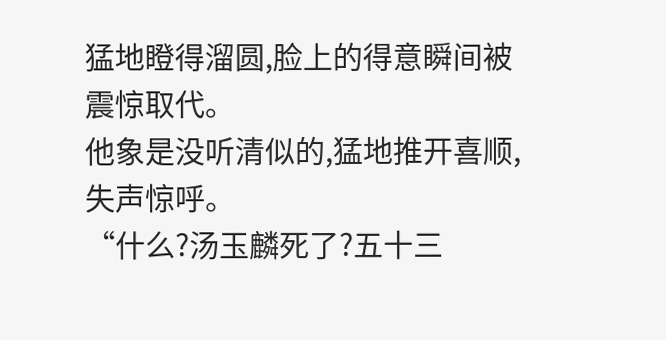猛地瞪得溜圆,脸上的得意瞬间被震惊取代。
他象是没听清似的,猛地推开喜顺,失声惊呼。
“什么?汤玉麟死了?五十三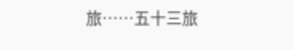旅……五十三旅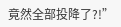竟然全部投降了?!”